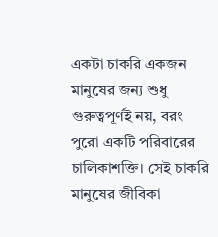একটা চাকরি একজন মানুষের জন্য শুধু গুরুত্বপূর্ণই নয়, বরং পুরো একটি পরিবারের চালিকাশক্তি। সেই চাকরি মানুষের জীবিকা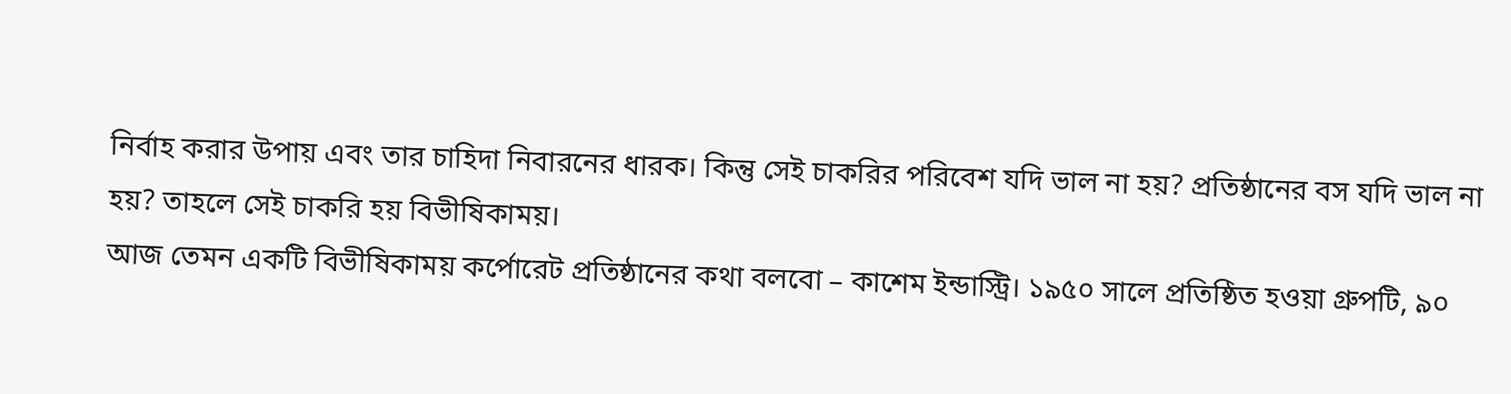নির্বাহ করার উপায় এবং তার চাহিদা নিবারনের ধারক। কিন্তু সেই চাকরির পরিবেশ যদি ভাল না হয়? প্রতিষ্ঠানের বস যদি ভাল না হয়? তাহলে সেই চাকরি হয় বিভীষিকাময়।
আজ তেমন একটি বিভীষিকাময় কর্পোরেট প্রতিষ্ঠানের কথা বলবো – কাশেম ইন্ডাস্ট্রি। ১৯৫০ সালে প্রতিষ্ঠিত হওয়া গ্রুপটি, ৯০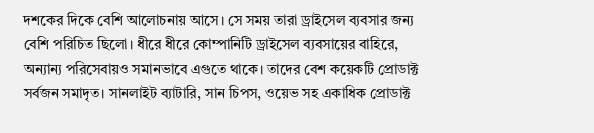দশকের দিকে বেশি আলোচনায় আসে। সে সময় তারা ড্রাইসেল ব্যবসার জন্য বেশি পরিচিত ছিলো। ধীরে ধীরে কোম্পানিটি ড্রাইসেল ব্যবসায়ের বাহিরে, অন্যান্য পরিসেবায়ও সমানভাবে এগুতে থাকে। তাদের বেশ কয়েকটি প্রোডাক্ট সর্বজন সমাদৃত। সানলাইট ব্যাটারি, সান চিপস, ওয়েভ সহ একাধিক প্রোডাক্ট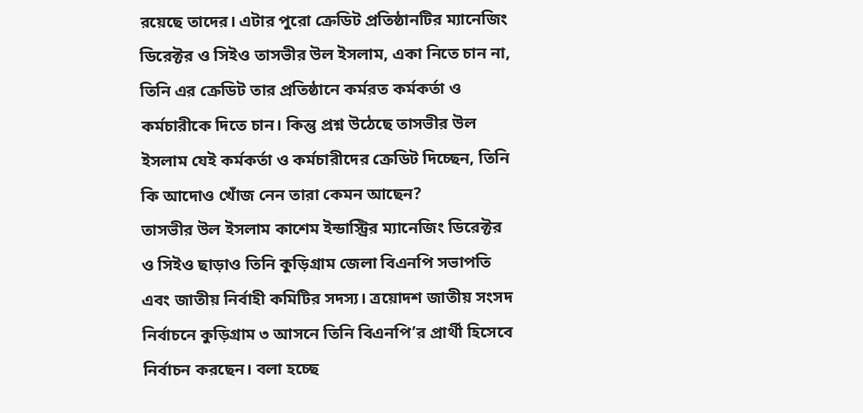রয়েছে তাদের। এটার পুরো ক্রেডিট প্রতিষ্ঠানটির ম্যানেজিং ডিরেক্টর ও সিইও তাসভীর উল ইসলাম, একা নিতে চান না, তিনি এর ক্রেডিট তার প্রতিষ্ঠানে কর্মরত কর্মকর্তা ও কর্মচারীকে দিতে চান। কিন্তু প্রশ্ন উঠেছে তাসভীর উল ইসলাম যেই কর্মকর্তা ও কর্মচারীদের ক্রেডিট দিচ্ছেন, তিনি কি আদোও খোঁজ নেন তারা কেমন আছেন?
তাসভীর উল ইসলাম কাশেম ইন্ডাস্ট্রির ম্যানেজিং ডিরেক্টর ও সিইও ছাড়াও তিনি কুড়িগ্রাম জেলা বিএনপি সভাপতি এবং জাতীয় নির্বাহী কমিটির সদস্য। ত্রয়োদশ জাতীয় সংসদ নির্বাচনে কুড়িগ্রাম ৩ আসনে তিনি বিএনপি’র প্রার্থী হিসেবে নির্বাচন করছেন। বলা হচ্ছে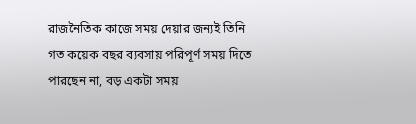রাজনৈতিক কাজে সময় দেয়ার জন্যই তিনি গত কয়েক বছর ব্যবসায় পরিপূর্ণ সময় দিতে পারছেন না, বড় একটা সময়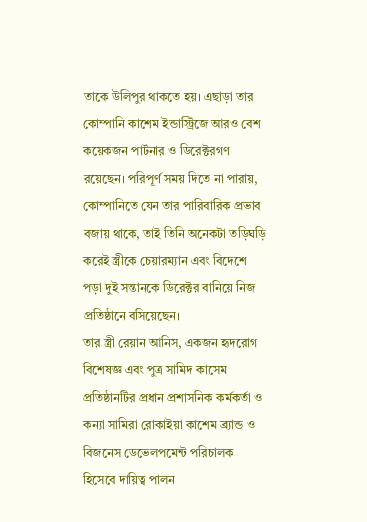তাকে উলিপুর থাকতে হয়। এছাড়া তার কোম্পানি কাশেম ইন্ডাস্ট্রিজে আরও বেশ কয়েকজন পার্টনার ও ডিরেক্টরগণ রয়েছেন। পরিপূর্ণ সময় দিতে না পারায়, কোম্পানিতে যেন তার পারিবারিক প্রভাব বজায় থাকে, তাই তিনি অনেকটা তড়িঘড়ি করেই স্ত্রীকে চেয়ারম্যান এবং বিদেশে পড়া দুই সন্তানকে ডিরেক্টর বানিয়ে নিজ প্রতিষ্ঠানে বসিয়েছেন।
তার স্ত্রী রেয়ান আনিস, একজন হৃদরোগ বিশেষজ্ঞ এবং পুত্র সামিদ কাসেম প্রতিষ্ঠানটির প্রধান প্রশাসনিক কর্মকর্তা ও কন্যা সামিরা রোকাইয়া কাশেম ব্র্যান্ড ও বিজনেস ডেভেলপমেন্ট পরিচালক হিসেবে দায়িত্ব পালন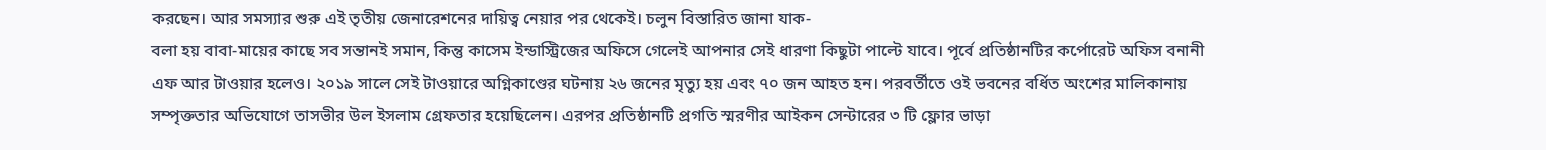করছেন। আর সমস্যার শুরু এই তৃতীয় জেনারেশনের দায়িত্ব নেয়ার পর থেকেই। চলুন বিস্তারিত জানা যাক-
বলা হয় বাবা-মায়ের কাছে সব সন্তানই সমান, কিন্তু কাসেম ইন্ডাস্ট্রিজের অফিসে গেলেই আপনার সেই ধারণা কিছুটা পাল্টে যাবে। পূর্বে প্রতিষ্ঠানটির কর্পোরেট অফিস বনানী এফ আর টাওয়ার হলেও। ২০১৯ সালে সেই টাওয়ারে অগ্নিকাণ্ডের ঘটনায় ২৬ জনের মৃত্যু হয় এবং ৭০ জন আহত হন। পরবর্তীতে ওই ভবনের বর্ধিত অংশের মালিকানায় সম্পৃক্ততার অভিযোগে তাসভীর উল ইসলাম গ্রেফতার হয়েছিলেন। এরপর প্রতিষ্ঠানটি প্রগতি স্মরণীর আইকন সেন্টারের ৩ টি ফ্লোর ভাড়া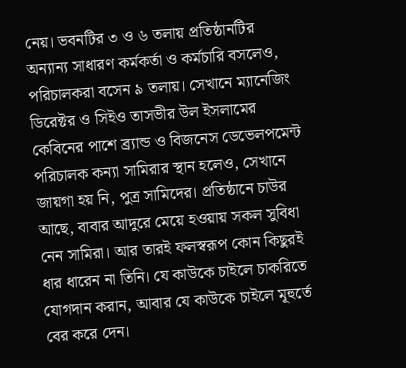নেয়। ভবনটির ৩ ও ৬ তলায় প্রতিষ্ঠানটির অন্যান্য সাধারণ কর্মকর্তা ও কর্মচারি বসলেও, পরিচালকরা বসেন ৯ তলায়। সেখানে ম্যানেজিং ডিরেক্টর ও সিইও তাসভীর উল ইসলামের কেবিনের পাশে ব্র্যান্ড ও বিজনেস ডেভেলপমেন্ট পরিচালক কন্যা সামিরার স্থান হলেও, সেখানে জায়গা হয় নি, পুত্র সামিদের। প্রতিষ্ঠানে চাউর আছে, বাবার আদুরে মেয়ে হওয়ায় সকল সুবিধা নেন সামিরা। আর তারই ফলস্বরূপ কোন কিছুরই ধার ধারেন না তিনি। যে কাউকে চাইলে চাকরিতে যোগদান করান, আবার যে কাউকে চাইলে মূহুর্তে বের করে দেন।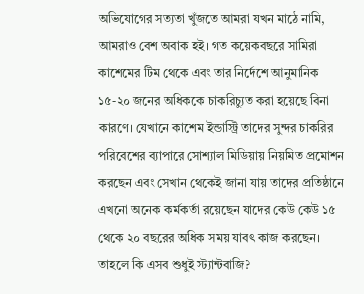অভিযোগের সত্যতা খুঁজতে আমরা যখন মাঠে নামি, আমরাও বেশ অবাক হই। গত কয়েকবছরে সামিরা কাশেমের টিম থেকে এবং তার নির্দেশে আনুমানিক ১৫-২০ জনের অধিককে চাকরিচ্যুত করা হয়েছে বিনা কারণে। যেখানে কাশেম ইন্ডাস্ট্রি তাদের সুন্দর চাকরির পরিবেশের ব্যাপারে সোশ্যাল মিডিয়ায় নিয়মিত প্রমোশন করছেন এবং সেখান থেকেই জানা যায় তাদের প্রতিষ্ঠানে এখনো অনেক কর্মকর্তা রয়েছেন যাদের কেউ কেউ ১৫ থেকে ২০ বছরের অধিক সময় যাবৎ কাজ করছেন। তাহলে কি এসব শুধুই স্ট্যান্টবাজি?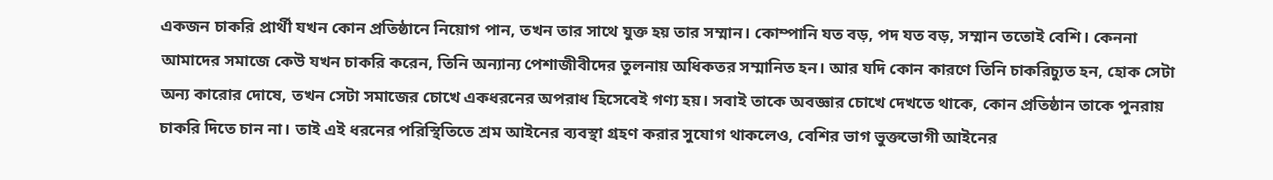একজন চাকরি প্রার্থী যখন কোন প্রতিষ্ঠানে নিয়োগ পান, তখন তার সাথে যুক্ত হয় তার সম্মান। কোম্পানি যত বড়, পদ যত বড়, সম্মান ততোই বেশি। কেননা আমাদের সমাজে কেউ যখন চাকরি করেন, তিনি অন্যান্য পেশাজীবীদের তুলনায় অধিকতর সম্মানিত হন। আর যদি কোন কারণে তিনি চাকরিচ্যুত হন, হোক সেটা অন্য কারোর দোষে, তখন সেটা সমাজের চোখে একধরনের অপরাধ হিসেবেই গণ্য হয়। সবাই তাকে অবজ্ঞার চোখে দেখতে থাকে, কোন প্রতিষ্ঠান তাকে পুনরায় চাকরি দিতে চান না। তাই এই ধরনের পরিস্থিতিতে শ্রম আইনের ব্যবস্থা গ্রহণ করার সুযোগ থাকলেও, বেশির ভাগ ভুক্তভোগী আইনের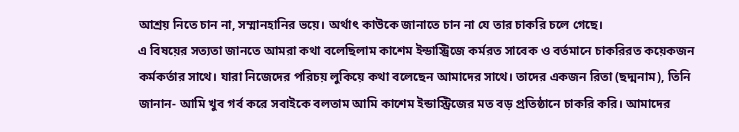আশ্রয় নিতে চান না, সম্মানহানির ভয়ে। অর্থাৎ কাউকে জানাতে চান না যে তার চাকরি চলে গেছে।
এ বিষয়ের সত্যতা জানতে আমরা কথা বলেছিলাম কাশেম ইন্ডাস্ট্রিজে কর্মরত সাবেক ও বর্তমানে চাকরিরত কয়েকজন কর্মকর্তার সাথে। যারা নিজেদের পরিচয় লুকিয়ে কথা বলেছেন আমাদের সাথে। তাদের একজন রিতা (ছদ্মনাম), তিনি জানান- আমি খুব গর্ব করে সবাইকে বলতাম আমি কাশেম ইন্ডাস্ট্রিজের মত বড় প্রতিষ্ঠানে চাকরি করি। আমাদের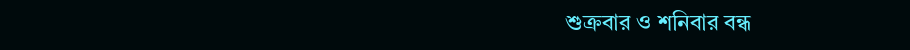শুক্রবার ও শনিবার বন্ধ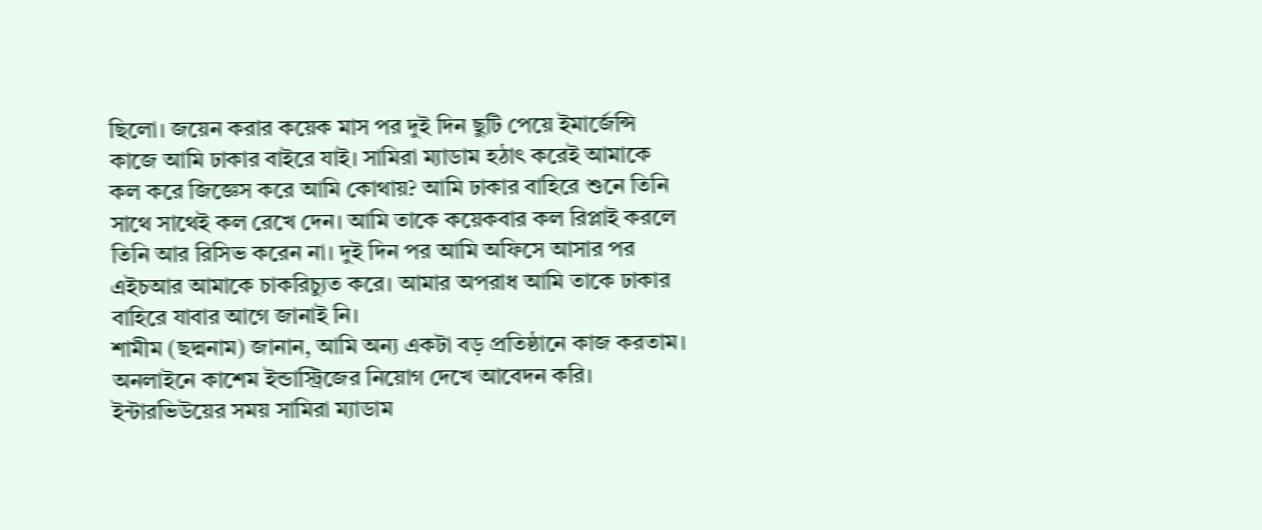ছিলো। জয়েন করার কয়েক মাস পর দুই দিন ছুটি পেয়ে ইমার্জেন্সি কাজে আমি ঢাকার বাইরে যাই। সামিরা ম্যাডাম হঠাৎ করেই আমাকে কল করে জিজ্ঞেস করে আমি কোথায়? আমি ঢাকার বাহিরে শুনে তিনি সাথে সাথেই কল রেখে দেন। আমি তাকে কয়েকবার কল রিপ্লাই করলে তিনি আর রিসিভ করেন না। দুই দিন পর আমি অফিসে আসার পর এইচআর আমাকে চাকরিচ্যুত করে। আমার অপরাধ আমি তাকে ঢাকার বাহিরে যাবার আগে জানাই নি।
শামীম (ছদ্মনাম) জানান, আমি অন্য একটা বড় প্রতিষ্ঠানে কাজ করতাম। অনলাইনে কাশেম ইন্ডাস্ট্রিজের নিয়োগ দেখে আবেদন করি। ইন্টারভিউয়ের সময় সামিরা ম্যাডাম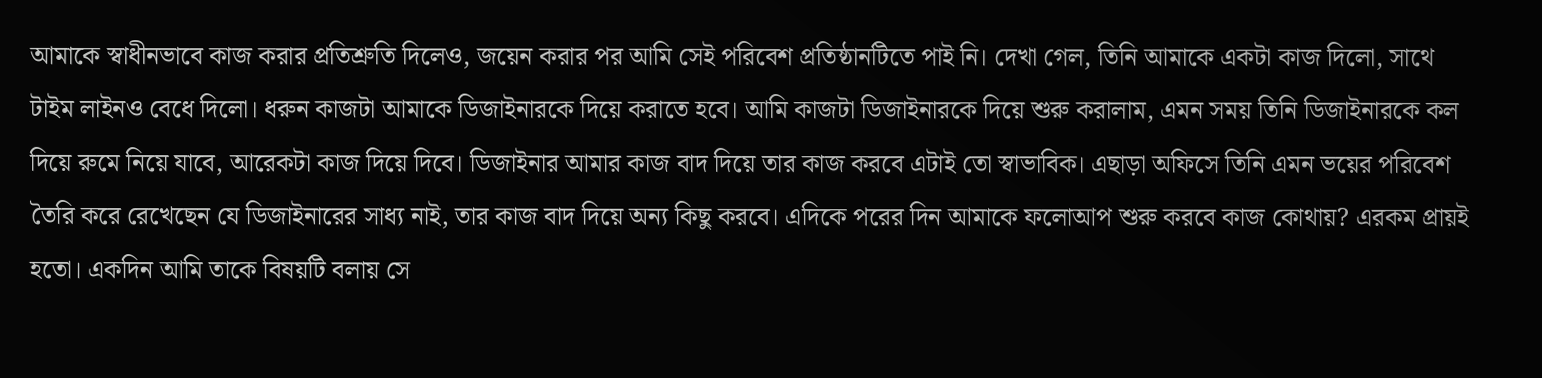আমাকে স্বাধীনভাবে কাজ করার প্রতিশ্রুতি দিলেও, জয়েন করার পর আমি সেই পরিবেশ প্রতিষ্ঠানটিতে পাই নি। দেখা গেল, তিনি আমাকে একটা কাজ দিলো, সাথে টাইম লাইনও বেধে দিলো। ধরুন কাজটা আমাকে ডিজাইনারকে দিয়ে করাতে হবে। আমি কাজটা ডিজাইনারকে দিয়ে শুরু করালাম, এমন সময় তিনি ডিজাইনারকে কল দিয়ে রুমে নিয়ে যাবে, আরেকটা কাজ দিয়ে দিবে। ডিজাইনার আমার কাজ বাদ দিয়ে তার কাজ করবে এটাই তো স্বাভাবিক। এছাড়া অফিসে তিনি এমন ভয়ের পরিবেশ তৈরি করে রেখেছেন যে ডিজাইনারের সাধ্য নাই, তার কাজ বাদ দিয়ে অন্য কিছু করবে। এদিকে পরের দিন আমাকে ফলোআপ শুরু করবে কাজ কোথায়? এরকম প্রায়ই হতো। একদিন আমি তাকে বিষয়টি বলায় সে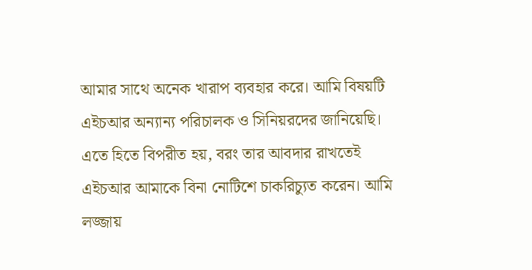আমার সাথে অনেক খারাপ ব্যবহার করে। আমি বিষয়টি এইচআর অন্যান্য পরিচালক ও সিনিয়রদের জানিয়েছি। এতে হিতে বিপরীত হয়, বরং তার আবদার রাখতেই এইচআর আমাকে বিনা নোটিশে চাকরিচ্যুত করেন। আমি লজ্জায়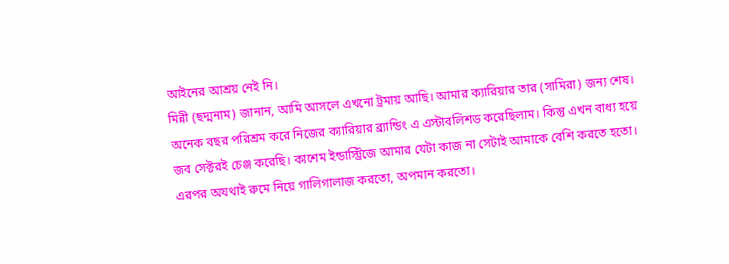আইনের আশ্রয় নেই নি।
মিন্নী (ছদ্মনাম) জানান, আমি আসলে এখনো ট্রমায় আছি। আমার ক্যারিয়ার তার (সামিরা) জন্য শেষ। অনেক বছর পরিশ্রম করে নিজের ক্যারিয়ার ব্র্যান্ডিং এ এস্টাবলিশড করেছিলাম। কিন্তু এখন বাধ্য হয়ে জব সেক্টরই চেঞ্জ করেছি। কাশেম ইন্ডাস্ট্রিজে আমার যেটা কাজ না সেটাই আমাকে বেশি করতে হতো। এরপর অযথাই রুমে নিয়ে গালিগালাজ করতো, অপমান করতো।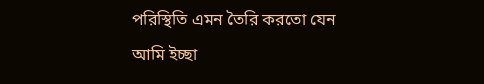পরিস্থিতি এমন তৈরি করতো যেন আমি ইচ্ছা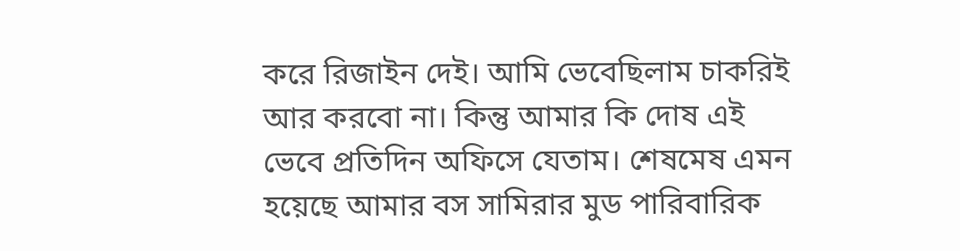করে রিজাইন দেই। আমি ভেবেছিলাম চাকরিই আর করবো না। কিন্তু আমার কি দোষ এই ভেবে প্রতিদিন অফিসে যেতাম। শেষমেষ এমন হয়েছে আমার বস সামিরার মুড পারিবারিক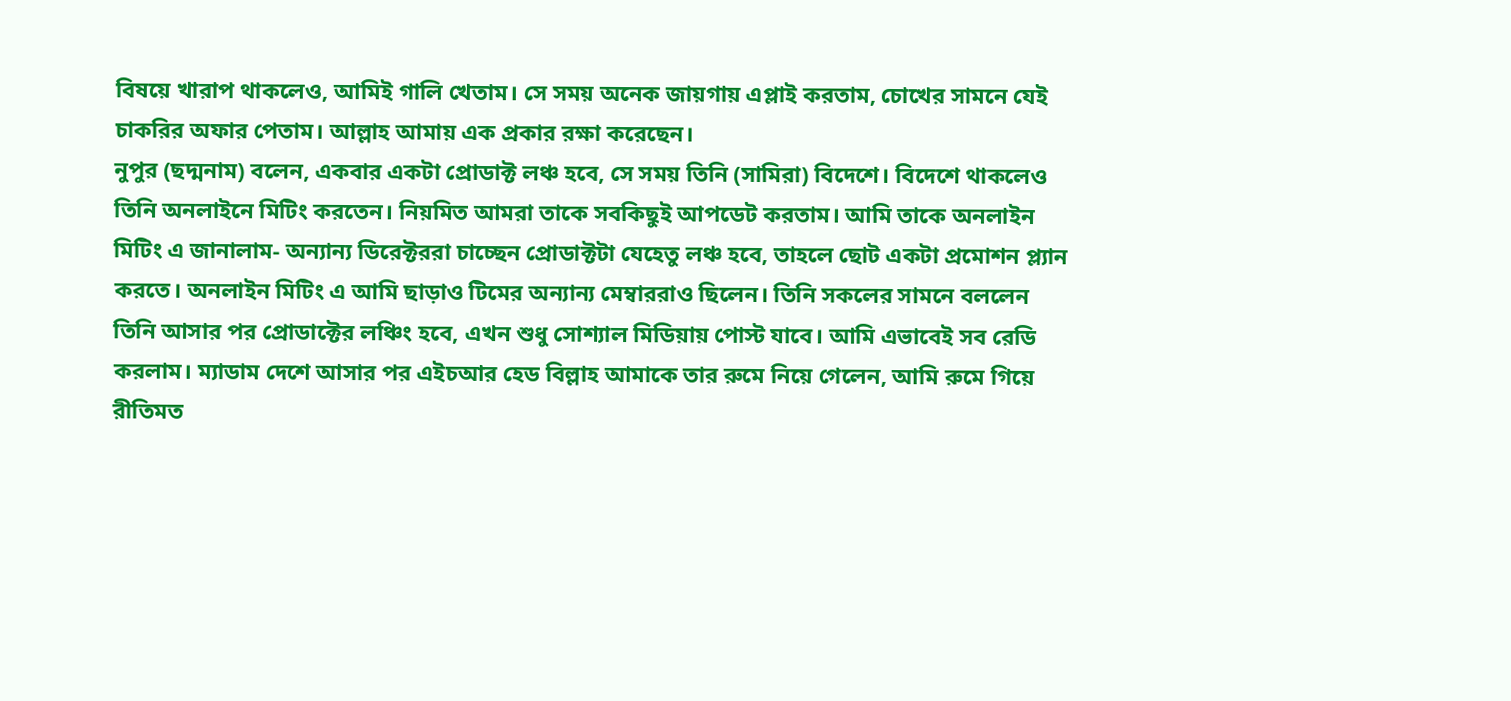বিষয়ে খারাপ থাকলেও, আমিই গালি খেতাম। সে সময় অনেক জায়গায় এপ্লাই করতাম, চোখের সামনে যেই চাকরির অফার পেতাম। আল্লাহ আমায় এক প্রকার রক্ষা করেছেন।
নুপুর (ছদ্মনাম) বলেন, একবার একটা প্রোডাক্ট লঞ্চ হবে, সে সময় তিনি (সামিরা) বিদেশে। বিদেশে থাকলেও তিনি অনলাইনে মিটিং করতেন। নিয়মিত আমরা তাকে সবকিছুই আপডেট করতাম। আমি তাকে অনলাইন মিটিং এ জানালাম- অন্যান্য ডিরেক্টররা চাচ্ছেন প্রোডাক্টটা যেহেতু লঞ্চ হবে, তাহলে ছোট একটা প্রমোশন প্ল্যান করতে। অনলাইন মিটিং এ আমি ছাড়াও টিমের অন্যান্য মেম্বাররাও ছিলেন। তিনি সকলের সামনে বললেন তিনি আসার পর প্রোডাক্টের লঞ্চিং হবে, এখন শুধু সোশ্যাল মিডিয়ায় পোস্ট যাবে। আমি এভাবেই সব রেডি করলাম। ম্যাডাম দেশে আসার পর এইচআর হেড বিল্লাহ আমাকে তার রুমে নিয়ে গেলেন, আমি রুমে গিয়ে রীতিমত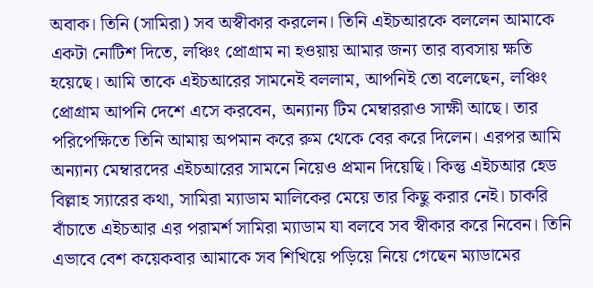অবাক। তিনি (সামিরা) সব অস্বীকার করলেন। তিনি এইচআরকে বললেন আমাকে একটা নোটিশ দিতে, লঞ্চিং প্রোগ্রাম না হওয়ায় আমার জন্য তার ব্যবসায় ক্ষতি হয়েছে। আমি তাকে এইচআরের সামনেই বললাম, আপনিই তো বলেছেন, লঞ্চিং প্রোগ্রাম আপনি দেশে এসে করবেন, অন্যান্য টিম মেম্বাররাও সাক্ষী আছে। তার পরিপেক্ষিতে তিনি আমায় অপমান করে রুম থেকে বের করে দিলেন। এরপর আমি অন্যান্য মেম্বারদের এইচআরের সামনে নিয়েও প্রমান দিয়েছি। কিন্তু এইচআর হেড বিল্লাহ স্যারের কথা, সামিরা ম্যাডাম মালিকের মেয়ে তার কিছু করার নেই। চাকরি বাঁচাতে এইচআর এর পরামর্শ সামিরা ম্যাডাম যা বলবে সব স্বীকার করে নিবেন। তিনি এভাবে বেশ কয়েকবার আমাকে সব শিখিয়ে পড়িয়ে নিয়ে গেছেন ম্যাডামের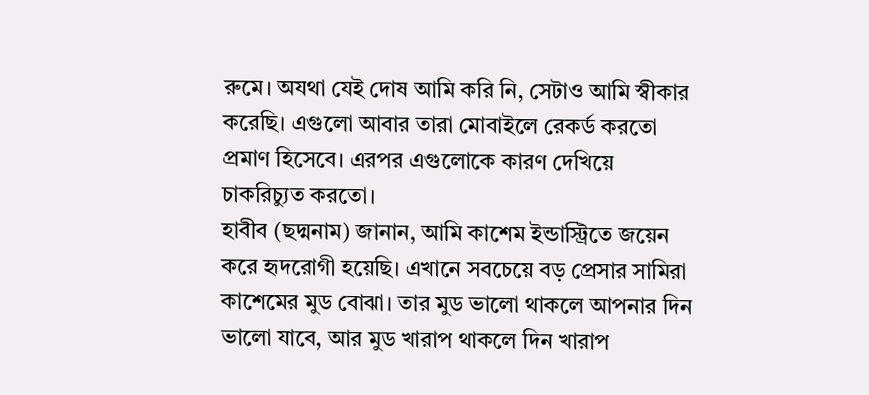রুমে। অযথা যেই দোষ আমি করি নি, সেটাও আমি স্বীকার করেছি। এগুলো আবার তারা মোবাইলে রেকর্ড করতো প্রমাণ হিসেবে। এরপর এগুলোকে কারণ দেখিয়ে চাকরিচ্যুত করতো।
হাবীব (ছদ্মনাম) জানান, আমি কাশেম ইন্ডাস্ট্রিতে জয়েন করে হৃদরোগী হয়েছি। এখানে সবচেয়ে বড় প্রেসার সামিরা কাশেমের মুড বোঝা। তার মুড ভালো থাকলে আপনার দিন ভালো যাবে, আর মুড খারাপ থাকলে দিন খারাপ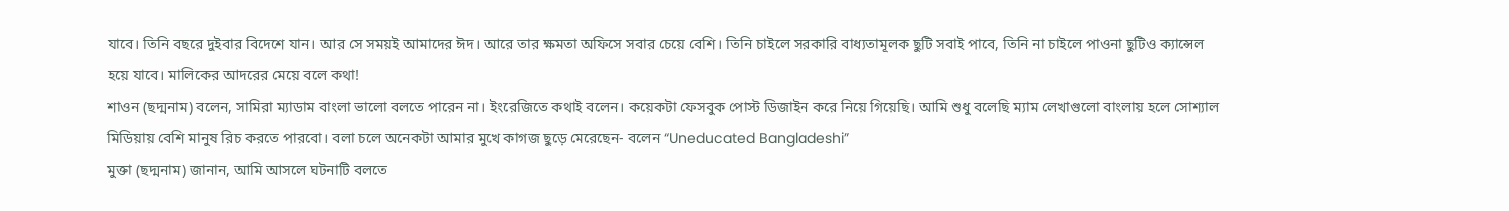যাবে। তিনি বছরে দুইবার বিদেশে যান। আর সে সময়ই আমাদের ঈদ। আরে তার ক্ষমতা অফিসে সবার চেয়ে বেশি। তিনি চাইলে সরকারি বাধ্যতামূলক ছুটি সবাই পাবে, তিনি না চাইলে পাওনা ছুটিও ক্যান্সেল হয়ে যাবে। মালিকের আদরের মেয়ে বলে কথা!
শাওন (ছদ্মনাম) বলেন, সামিরা ম্যাডাম বাংলা ভালো বলতে পারেন না। ইংরেজিতে কথাই বলেন। কয়েকটা ফেসবুক পোস্ট ডিজাইন করে নিয়ে গিয়েছি। আমি শুধু বলেছি ম্যাম লেখাগুলো বাংলায় হলে সোশ্যাল মিডিয়ায় বেশি মানুষ রিচ করতে পারবো। বলা চলে অনেকটা আমার মুখে কাগজ ছুড়ে মেরেছেন- বলেন “Uneducated Bangladeshi”
মুক্তা (ছদ্মনাম) জানান, আমি আসলে ঘটনাটি বলতে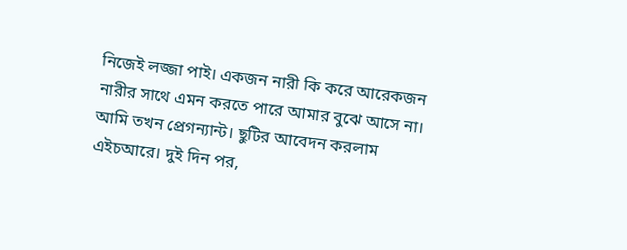নিজেই লজ্জা পাই। একজন নারী কি করে আরেকজন নারীর সাথে এমন করতে পারে আমার বুঝে আসে না। আমি তখন প্রেগন্যান্ট। ছুটির আবেদন করলাম এইচআরে। দুই দিন পর,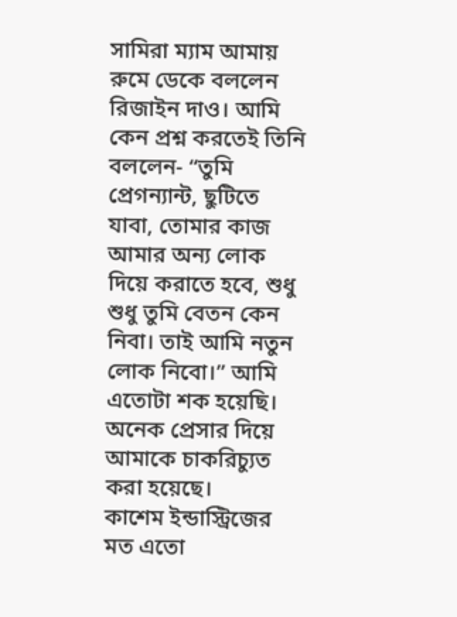সামিরা ম্যাম আমায় রুমে ডেকে বললেন রিজাইন দাও। আমি কেন প্রশ্ন করতেই তিনি বললেন- “তুমি প্রেগন্যান্ট, ছুটিতে যাবা, তোমার কাজ আমার অন্য লোক দিয়ে করাতে হবে, শুধু শুধু তুমি বেতন কেন নিবা। তাই আমি নতুন লোক নিবো।” আমি এতোটা শক হয়েছি। অনেক প্রেসার দিয়ে আমাকে চাকরিচ্যুত করা হয়েছে।
কাশেম ইন্ডাস্ট্রিজের মত এতো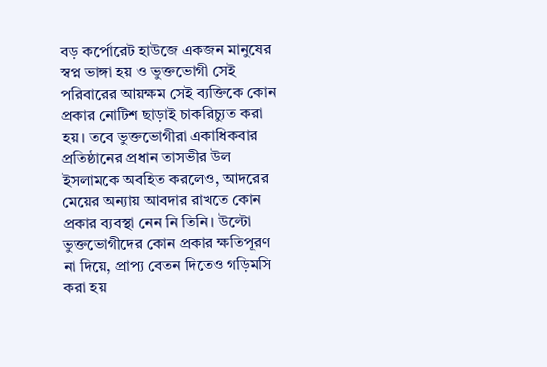বড় কর্পোরেট হাউজে একজন মানুষের স্বপ্ন ভাঙ্গা হয় ও ভুক্তভোগী সেই পরিবারের আয়ক্ষম সেই ব্যক্তিকে কোন প্রকার নোটিশ ছাড়াই চাকরিচ্যুত করা হয়। তবে ভুক্তভোগীরা একাধিকবার প্রতিষ্ঠানের প্রধান তাসভীর উল ইসলামকে অবহিত করলেও, আদরের মেয়ের অন্যায় আবদার রাখতে কোন প্রকার ব্যবস্থা নেন নি তিনি। উল্টো ভুক্তভোগীদের কোন প্রকার ক্ষতিপূরণ না দিয়ে, প্রাপ্য বেতন দিতেও গড়িমসি করা হয়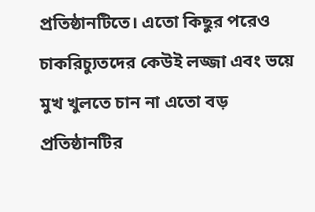প্রতিষ্ঠানটিতে। এতো কিছুর পরেও চাকরিচ্যুতদের কেউই লজ্জা এবং ভয়ে মুখ খুলতে চান না এতো বড় প্রতিষ্ঠানটির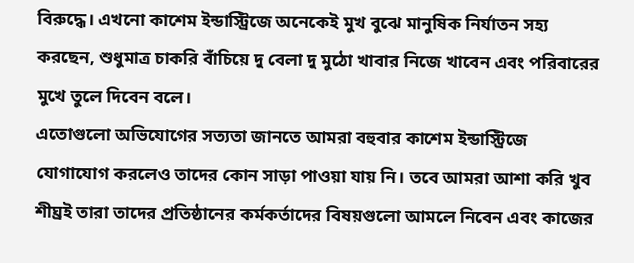বিরুদ্ধে। এখনো কাশেম ইন্ডাস্ট্রিজে অনেকেই মুখ বুঝে মানুষিক নির্যাতন সহ্য করছেন, শুধুমাত্র চাকরি বাঁচিয়ে দু বেলা দু মুঠো খাবার নিজে খাবেন এবং পরিবারের মুখে তুলে দিবেন বলে।
এতোগুলো অভিযোগের সত্যতা জানতে আমরা বহুবার কাশেম ইন্ডাস্ট্রিজে যোগাযোগ করলেও তাদের কোন সাড়া পাওয়া যায় নি। তবে আমরা আশা করি খুব শীঘ্রই তারা তাদের প্রতিষ্ঠানের কর্মকর্তাদের বিষয়গুলো আমলে নিবেন এবং কাজের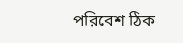পরিবেশ ঠিক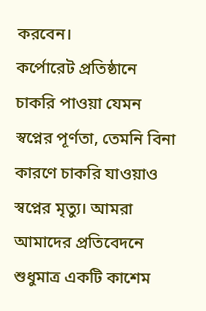করবেন।
কর্পোরেট প্রতিষ্ঠানে চাকরি পাওয়া যেমন স্বপ্নের পূর্ণতা, তেমনি বিনা কারণে চাকরি যাওয়াও স্বপ্নের মৃত্যু। আমরা আমাদের প্রতিবেদনে শুধুমাত্র একটি কাশেম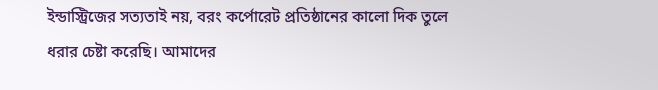ইন্ডাস্ট্রিজের সত্যতাই নয়, বরং কর্পোরেট প্রতিষ্ঠানের কালো দিক তুলে ধরার চেষ্টা করেছি। আমাদের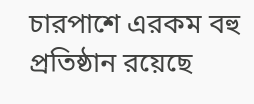চারপাশে এরকম বহু প্রতিষ্ঠান রয়েছে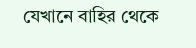যেখানে বাহির থেকে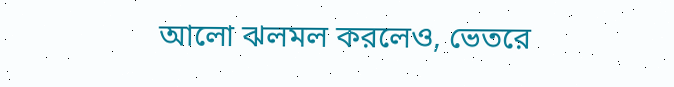আলো ঝলমল করলেও, ভেতরে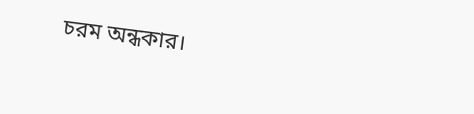চরম অন্ধকার।